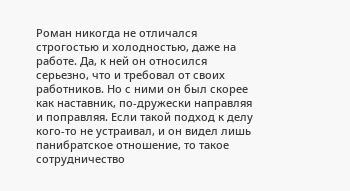Роман никогда не отличался строгостью и холодностью, даже на работе. Да, к ней он относился серьезно, что и требовал от своих работников. Но с ними он был скорее как наставник, по-дружески направляя и поправляя. Если такой подход к делу кого-то не устраивал, и он видел лишь панибратское отношение, то такое сотрудничество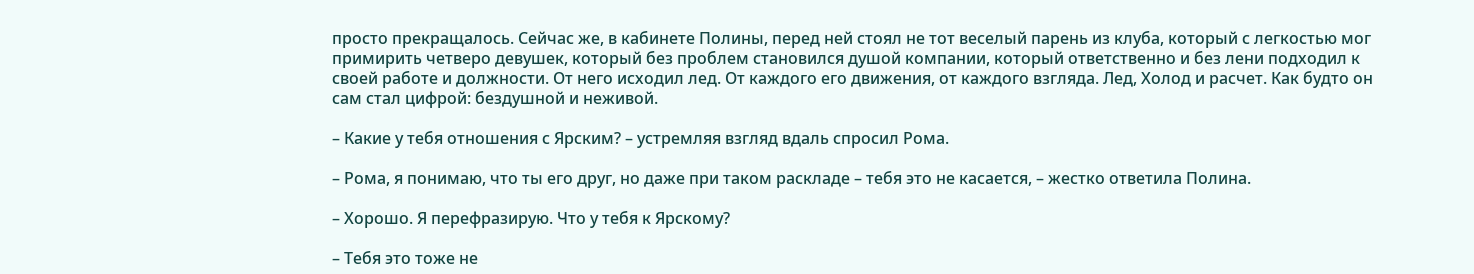просто прекращалось. Сейчас же, в кабинете Полины, перед ней стоял не тот веселый парень из клуба, который с легкостью мог примирить четверо девушек, который без проблем становился душой компании, который ответственно и без лени подходил к своей работе и должности. От него исходил лед. От каждого его движения, от каждого взгляда. Лед, Холод и расчет. Как будто он сам стал цифрой: бездушной и неживой.

– Какие у тебя отношения с Ярским? – устремляя взгляд вдаль спросил Рома.

– Рома, я понимаю, что ты его друг, но даже при таком раскладе – тебя это не касается, – жестко ответила Полина.

– Хорошо. Я перефразирую. Что у тебя к Ярскому?

– Тебя это тоже не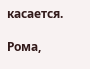касается.

Рома,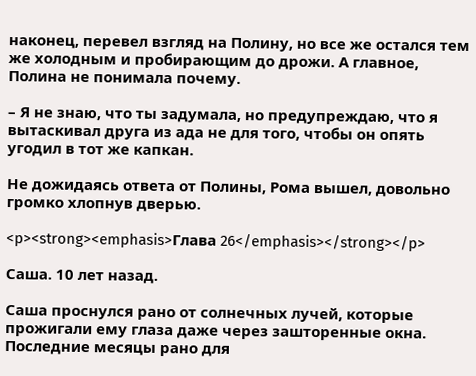наконец, перевел взгляд на Полину, но все же остался тем же холодным и пробирающим до дрожи. А главное, Полина не понимала почему.

– Я не знаю, что ты задумала, но предупреждаю, что я вытаскивал друга из ада не для того, чтобы он опять угодил в тот же капкан.

Не дожидаясь ответа от Полины, Рома вышел, довольно громко хлопнув дверью.

<p><strong><emphasis>Глава 26</emphasis></strong></p>

Саша. 10 лет назад.

Саша проснулся рано от солнечных лучей, которые прожигали ему глаза даже через зашторенные окна. Последние месяцы рано для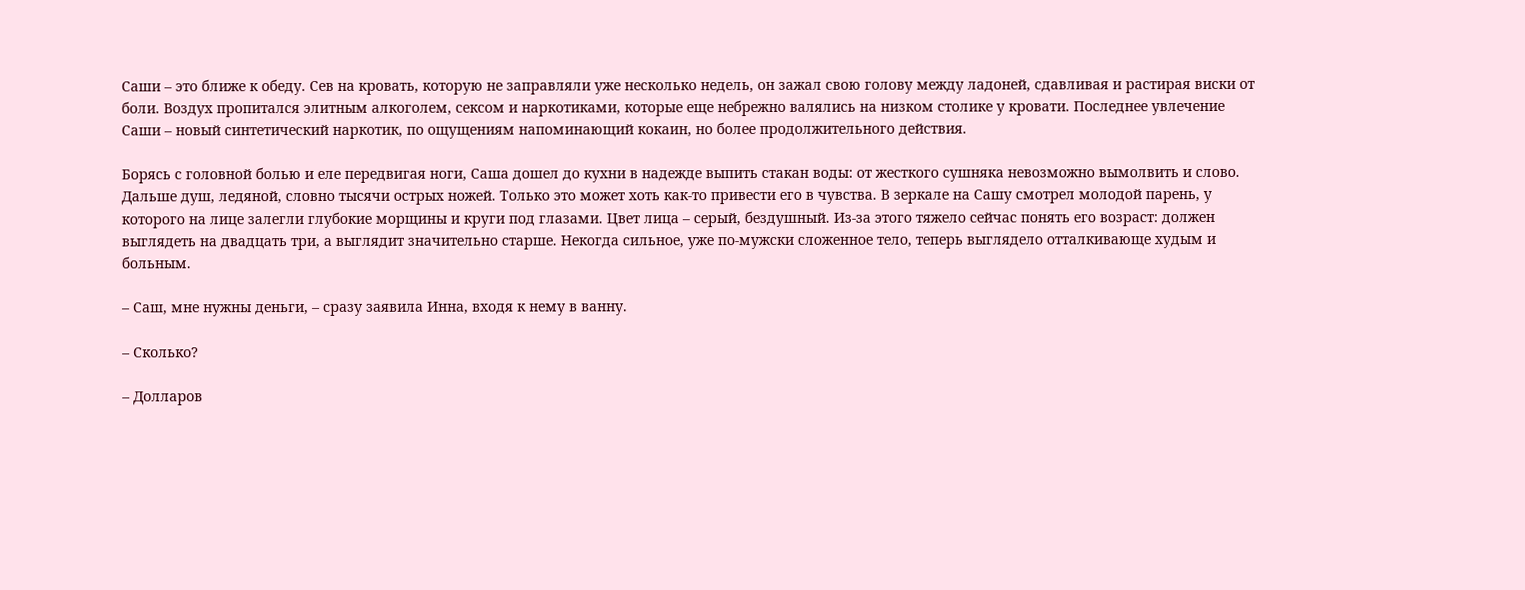Саши – это ближе к обеду. Сев на кровать, которую не заправляли уже несколько недель, он зажал свою голову между ладоней, сдавливая и растирая виски от боли. Воздух пропитался элитным алкоголем, сексом и наркотиками, которые еще небрежно валялись на низком столике у кровати. Последнее увлечение Саши – новый синтетический наркотик, по ощущениям напоминающий кокаин, но более продолжительного действия.

Борясь с головной болью и еле передвигая ноги, Саша дошел до кухни в надежде выпить стакан воды: от жесткого сушняка невозможно вымолвить и слово. Дальше душ, ледяной, словно тысячи острых ножей. Только это может хоть как-то привести его в чувства. В зеркале на Сашу смотрел молодой парень, у которого на лице залегли глубокие морщины и круги под глазами. Цвет лица – серый, бездушный. Из-за этого тяжело сейчас понять его возраст: должен выглядеть на двадцать три, а выглядит значительно старше. Некогда сильное, уже по-мужски сложенное тело, теперь выглядело отталкивающе худым и больным.

– Саш, мне нужны деньги, – сразу заявила Инна, входя к нему в ванну.

– Сколько?

– Долларов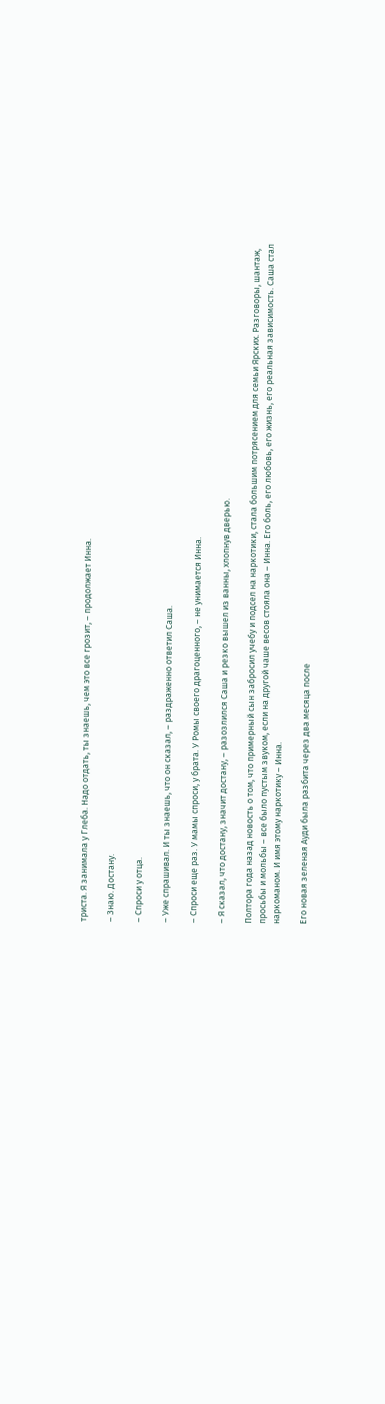триста. Я занимала у Глеба. Надо отдать, ты знаешь, чем это все грозит, – продолжает Инна.

– Знаю. Достану.

– Спроси у отца.

– Уже спрашивал. И ты знаешь, что он сказал, – раздраженно ответил Саша.

– Спроси еще раз. У мамы спроси, у брата. У Ромы своего драгоценного, – не унимается Инна.

– Я сказал, что достану, значит достану, – разозлился Саша и резко вышел из ванны, хлопнув дверью.

Полтора года назад новость о том, что примерный сын забросил учебу и подсел на наркотики, стала большим потрясением для семьи Ярских. Разговоры, шантаж, просьбы и мольбы – все было пустым звуком, если на другой чаше весов стояла она – Инна. Его боль, его любовь, его жизнь, его реальная зависимость. Саша стал наркоманом. И имя этому наркотику – Инна.

Его новая зеленая Ауди была разбита через два месяца после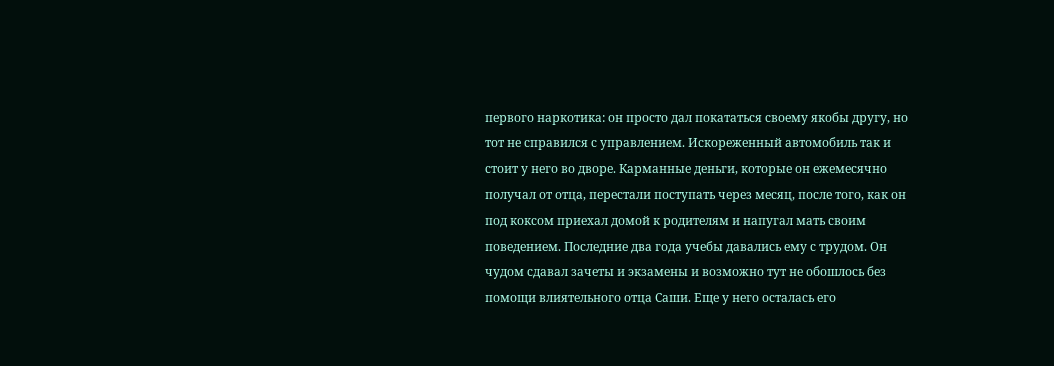первого наркотика: он просто дал покататься своему якобы другу, но тот не справился с управлением. Искореженный автомобиль так и стоит у него во дворе. Карманные деньги, которые он ежемесячно получал от отца, перестали поступать через месяц, после того, как он под коксом приехал домой к родителям и напугал мать своим поведением. Последние два года учебы давались ему с трудом. Он чудом сдавал зачеты и экзамены и возможно тут не обошлось без помощи влиятельного отца Саши. Еще у него осталась его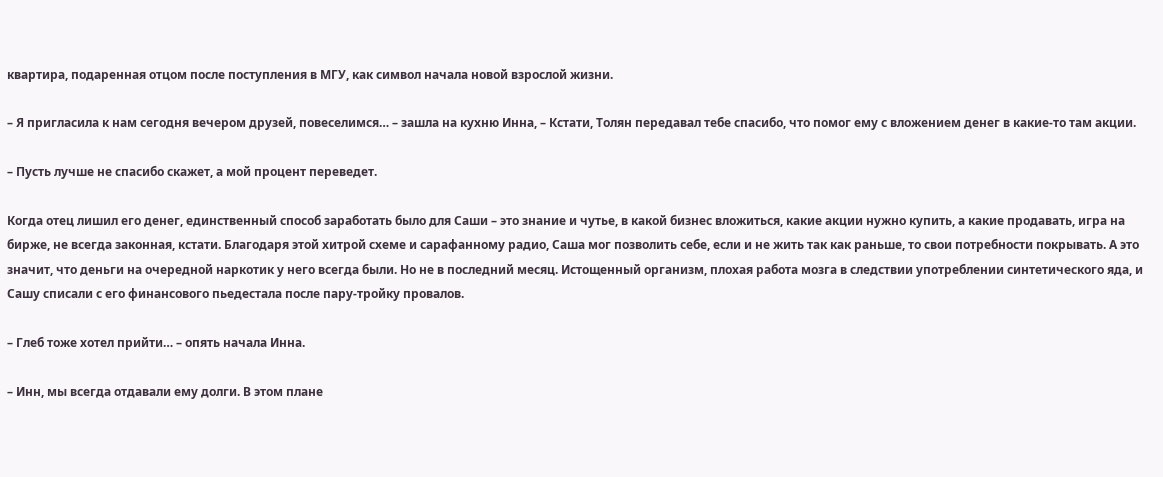квартира, подаренная отцом после поступления в МГУ, как символ начала новой взрослой жизни.

– Я пригласила к нам сегодня вечером друзей, повеселимся… – зашла на кухню Инна, – Кстати, Толян передавал тебе спасибо, что помог ему с вложением денег в какие-то там акции.

– Пусть лучше не спасибо скажет, а мой процент переведет.

Когда отец лишил его денег, единственный способ заработать было для Саши – это знание и чутье, в какой бизнес вложиться, какие акции нужно купить, а какие продавать, игра на бирже, не всегда законная, кстати. Благодаря этой хитрой схеме и сарафанному радио, Саша мог позволить себе, если и не жить так как раньше, то свои потребности покрывать. А это значит, что деньги на очередной наркотик у него всегда были. Но не в последний месяц. Истощенный организм, плохая работа мозга в следствии употреблении синтетического яда, и Сашу списали с его финансового пьедестала после пару-тройку провалов.

– Глеб тоже хотел прийти… – опять начала Инна.

– Инн, мы всегда отдавали ему долги. В этом плане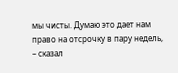мы чисты. Думаю это дает нам право на отсрочку в пару недель, – сказал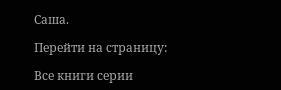Саша.

Перейти на страницу:

Все книги серии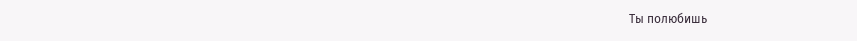Ты полюбишь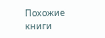Похожие книги